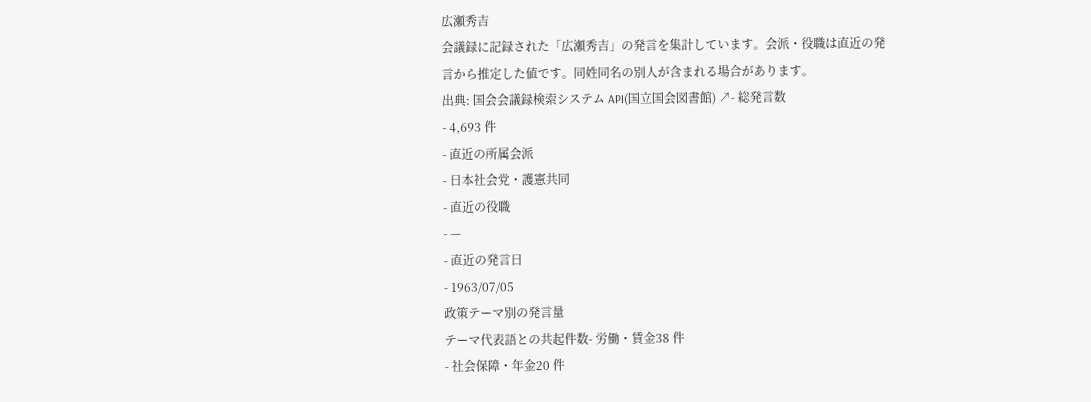広瀬秀吉
会議録に記録された「広瀬秀吉」の発言を集計しています。会派・役職は直近の発言から推定した値です。同姓同名の別人が含まれる場合があります。
出典: 国会会議録検索システム API(国立国会図書館) ↗- 総発言数
- 4,693 件
- 直近の所属会派
- 日本社会党・護憲共同
- 直近の役職
- —
- 直近の発言日
- 1963/07/05
政策テーマ別の発言量
テーマ代表語との共起件数- 労働・賃金38 件
- 社会保障・年金20 件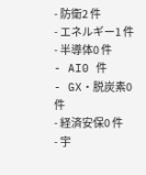- 防衛2 件
- エネルギー1 件
- 半導体0 件
- AI0 件
- GX・脱炭素0 件
- 経済安保0 件
- 宇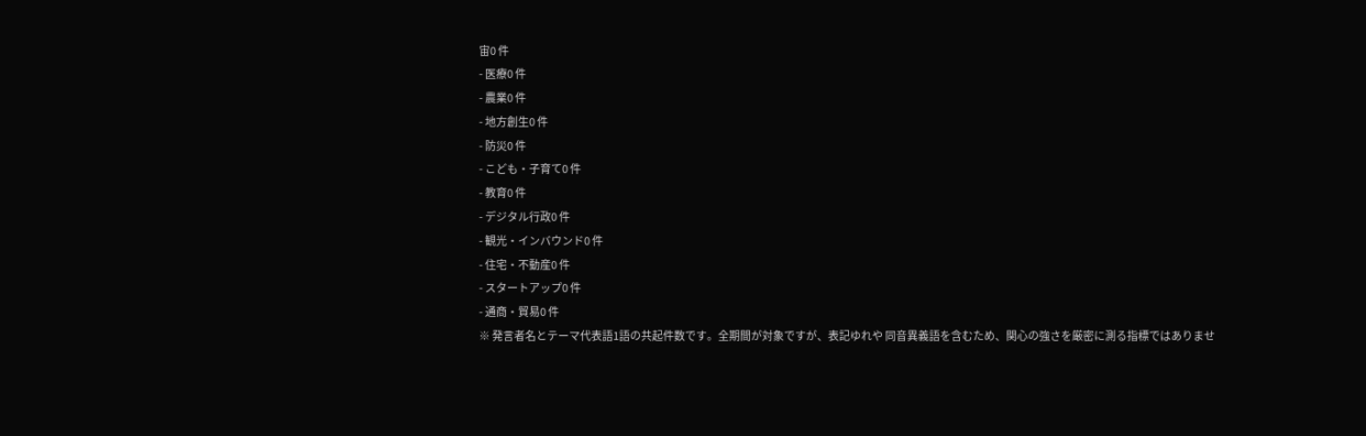宙0 件
- 医療0 件
- 農業0 件
- 地方創生0 件
- 防災0 件
- こども・子育て0 件
- 教育0 件
- デジタル行政0 件
- 観光・インバウンド0 件
- 住宅・不動産0 件
- スタートアップ0 件
- 通商・貿易0 件
※ 発言者名とテーマ代表語1語の共起件数です。全期間が対象ですが、表記ゆれや 同音異義語を含むため、関心の強さを厳密に測る指標ではありませ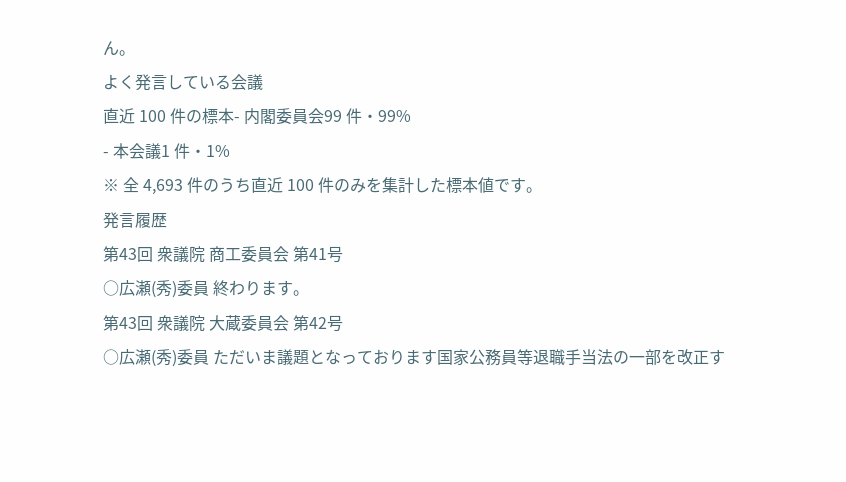ん。
よく発言している会議
直近 100 件の標本- 内閣委員会99 件・99%
- 本会議1 件・1%
※ 全 4,693 件のうち直近 100 件のみを集計した標本値です。
発言履歴
第43回 衆議院 商工委員会 第41号
○広瀬(秀)委員 終わります。
第43回 衆議院 大蔵委員会 第42号
○広瀬(秀)委員 ただいま議題となっております国家公務員等退職手当法の一部を改正す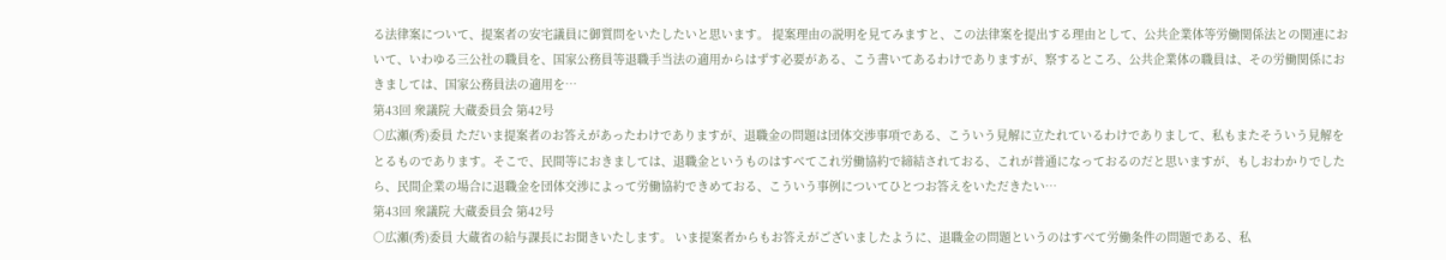る法律案について、提案者の安宅議員に御質問をいたしたいと思います。 提案理由の説明を見てみますと、この法律案を提出する理由として、公共企業体等労働関係法との関連において、いわゆる三公社の職員を、国家公務員等退職手当法の適用からはずす必要がある、こう書いてあるわけでありますが、察するところ、公共企業体の職員は、その労働関係におきましては、国家公務員法の適用を…
第43回 衆議院 大蔵委員会 第42号
○広瀬(秀)委員 ただいま提案者のお答えがあったわけでありますが、退職金の問題は団体交渉事項である、こういう見解に立たれているわけでありまして、私もまたそういう見解をとるものであります。そこで、民間等におきましては、退職金というものはすべてこれ労働協約で締結されておる、これが普通になっておるのだと思いますが、もしおわかりでしたら、民間企業の場合に退職金を団体交渉によって労働協約できめておる、こういう事例についてひとつお答えをいただきたい…
第43回 衆議院 大蔵委員会 第42号
○広瀬(秀)委員 大蔵省の給与課長にお聞きいたします。 いま提案者からもお答えがございましたように、退職金の問題というのはすべて労働条件の問題である、私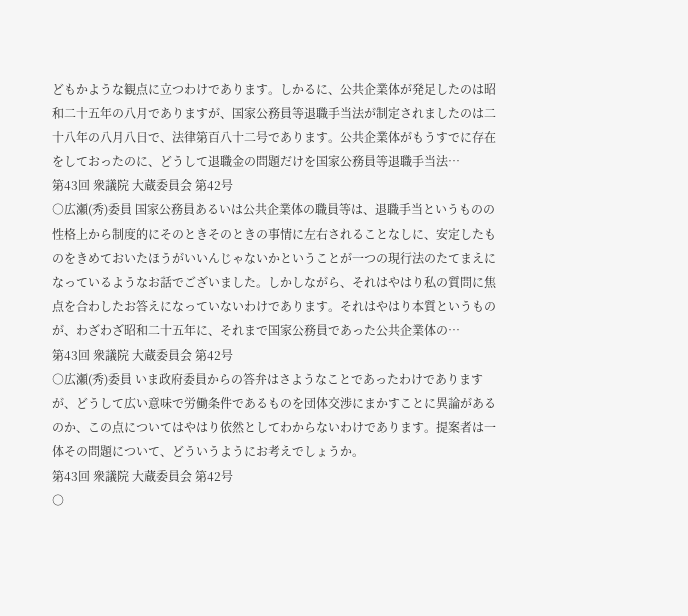どもかような観点に立つわけであります。しかるに、公共企業体が発足したのは昭和二十五年の八月でありますが、国家公務員等退職手当法が制定されましたのは二十八年の八月八日で、法律第百八十二号であります。公共企業体がもうすでに存在をしておったのに、どうして退職金の問題だけを国家公務員等退職手当法…
第43回 衆議院 大蔵委員会 第42号
○広瀬(秀)委員 国家公務員あるいは公共企業体の職員等は、退職手当というものの性格上から制度的にそのときそのときの事情に左右されることなしに、安定したものをきめておいたほうがいいんじゃないかということが一つの現行法のたてまえになっているようなお話でございました。しかしながら、それはやはり私の質問に焦点を合わしたお答えになっていないわけであります。それはやはり本質というものが、わざわざ昭和二十五年に、それまで国家公務員であった公共企業体の…
第43回 衆議院 大蔵委員会 第42号
○広瀬(秀)委員 いま政府委員からの答弁はさようなことであったわけでありますが、どうして広い意味で労働条件であるものを団体交渉にまかすことに異論があるのか、この点についてはやはり依然としてわからないわけであります。提案者は一体その問題について、どういうようにお考えでしょうか。
第43回 衆議院 大蔵委員会 第42号
○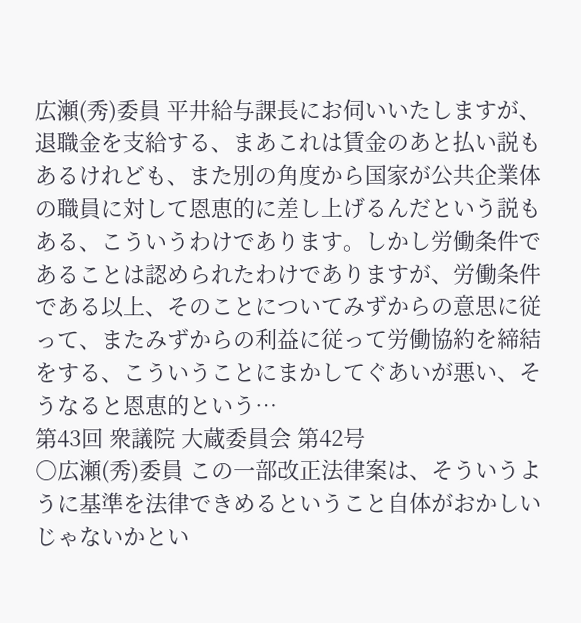広瀬(秀)委員 平井給与課長にお伺いいたしますが、退職金を支給する、まあこれは賃金のあと払い説もあるけれども、また別の角度から国家が公共企業体の職員に対して恩恵的に差し上げるんだという説もある、こういうわけであります。しかし労働条件であることは認められたわけでありますが、労働条件である以上、そのことについてみずからの意思に従って、またみずからの利益に従って労働協約を締結をする、こういうことにまかしてぐあいが悪い、そうなると恩恵的という…
第43回 衆議院 大蔵委員会 第42号
○広瀬(秀)委員 この一部改正法律案は、そういうように基準を法律できめるということ自体がおかしいじゃないかとい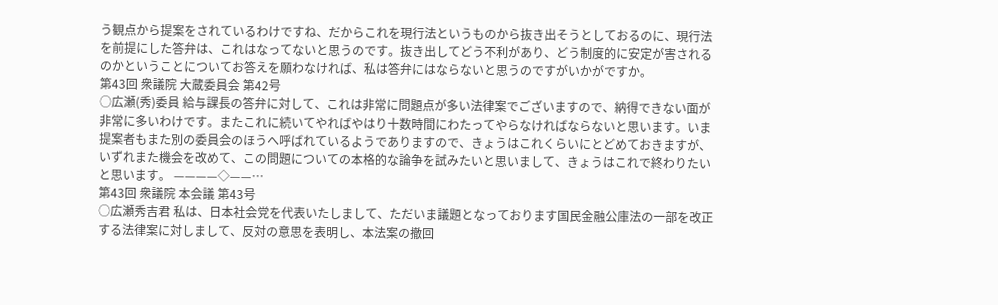う観点から提案をされているわけですね、だからこれを現行法というものから抜き出そうとしておるのに、現行法を前提にした答弁は、これはなってないと思うのです。抜き出してどう不利があり、どう制度的に安定が害されるのかということについてお答えを願わなければ、私は答弁にはならないと思うのですがいかがですか。
第43回 衆議院 大蔵委員会 第42号
○広瀬(秀)委員 給与課長の答弁に対して、これは非常に問題点が多い法律案でございますので、納得できない面が非常に多いわけです。またこれに続いてやればやはり十数時間にわたってやらなければならないと思います。いま提案者もまた別の委員会のほうへ呼ばれているようでありますので、きょうはこれくらいにとどめておきますが、いずれまた機会を改めて、この問題についての本格的な論争を試みたいと思いまして、きょうはこれで終わりたいと思います。 ————◇——…
第43回 衆議院 本会議 第43号
○広瀬秀吉君 私は、日本社会党を代表いたしまして、ただいま議題となっております国民金融公庫法の一部を改正する法律案に対しまして、反対の意思を表明し、本法案の撤回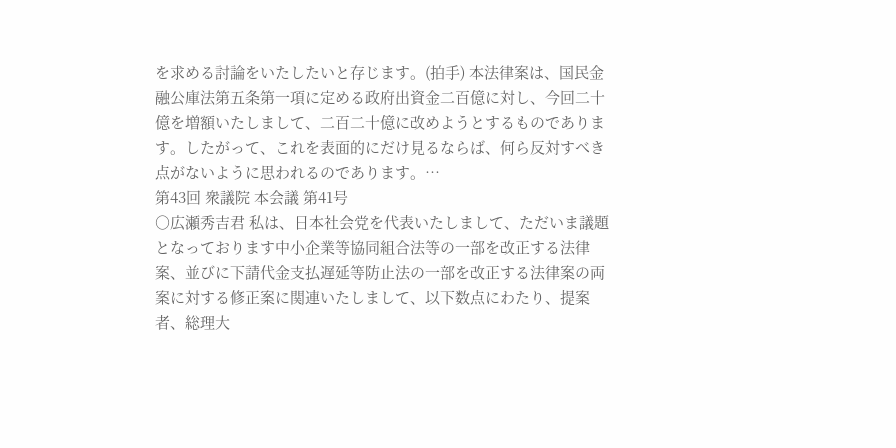を求める討論をいたしたいと存じます。(拍手) 本法律案は、国民金融公庫法第五条第一項に定める政府出資金二百億に対し、今回二十億を増額いたしまして、二百二十億に改めようとするものであります。したがって、これを表面的にだけ見るならば、何ら反対すべき点がないように思われるのであります。…
第43回 衆議院 本会議 第41号
○広瀬秀吉君 私は、日本社会党を代表いたしまして、ただいま議題となっております中小企業等協同組合法等の一部を改正する法律案、並びに下請代金支払遅延等防止法の一部を改正する法律案の両案に対する修正案に関連いたしまして、以下数点にわたり、提案者、総理大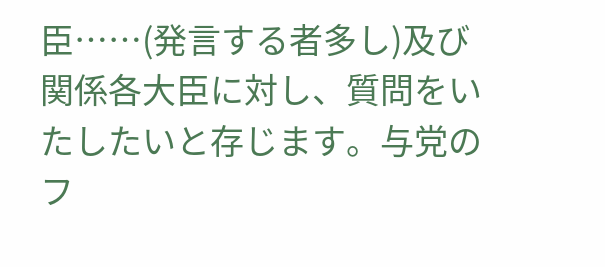臣……(発言する者多し)及び関係各大臣に対し、質問をいたしたいと存じます。与党のフ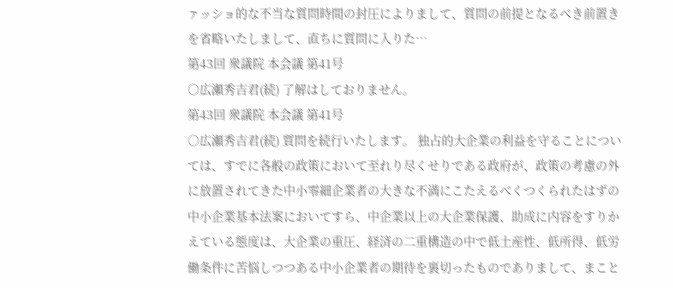ァッショ的な不当な質問時間の封圧によりまして、質問の前提となるべき前置きを省略いたしまして、直ちに質問に入りた…
第43回 衆議院 本会議 第41号
○広瀬秀吉君(続) 了解はしておりません。
第43回 衆議院 本会議 第41号
○広瀬秀吉君(続) 質問を続行いたします。 独占的大企業の利益を守ることについては、すでに各般の政策において至れり尽くせりである政府が、政策の考慮の外に放置されてきた中小零細企業者の大きな不満にこたえるべくつくられたはずの中小企業基本法案においてすら、中企業以上の大企業保護、助成に内容をすりかえている態度は、大企業の重圧、経済の二重構造の中で低土産性、低所得、低労働条件に苦悩しつつある中小企業者の期待を裏切ったものでありまして、まこと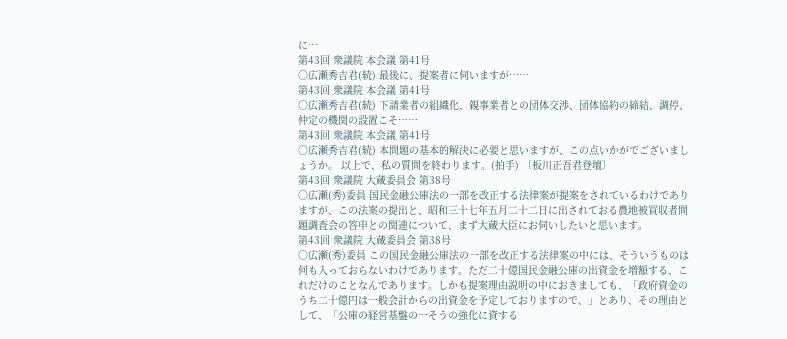に…
第43回 衆議院 本会議 第41号
○広瀬秀吉君(続) 最後に、提案者に伺いますが……
第43回 衆議院 本会議 第41号
○広瀬秀吉君(続) 下請業者の組織化、親事業者との団体交渉、団体協約の締結、調停、仲定の機関の設置こそ……
第43回 衆議院 本会議 第41号
○広瀬秀吉君(続) 本問題の基本的解決に必要と思いますが、この点いかがでございましょうか。 以上で、私の質問を終わります。(拍手) 〔板川正吾君登壇〕
第43回 衆議院 大蔵委員会 第38号
○広瀬(秀)委員 国民金融公庫法の一部を改正する法律案が提案をされているわけでありますが、この法案の提出と、昭和三十七年五月二十二日に出されておる農地被買収者問題調査会の答申との関連について、まず大蔵大臣にお伺いしたいと思います。
第43回 衆議院 大蔵委員会 第38号
○広瀬(秀)委員 この国民金融公庫法の一部を改正する法律案の中には、そういうものは何も入っておらないわけであります。ただ二十億国民金融公庫の出資金を増額する、これだけのことなんであります。しかも提案理由説明の中におきましても、「政府資金のうち二十億円は一般会計からの出資金を予定しておりますので、」とあり、その理由として、「公庫の経営基盤の一そうの強化に資する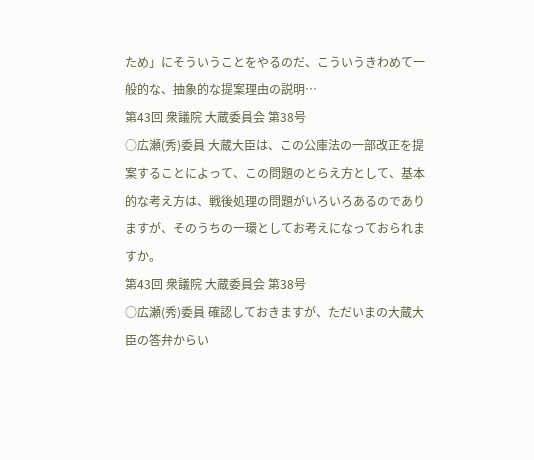ため」にそういうことをやるのだ、こういうきわめて一般的な、抽象的な提案理由の説明…
第43回 衆議院 大蔵委員会 第38号
○広瀬(秀)委員 大蔵大臣は、この公庫法の一部改正を提案することによって、この問題のとらえ方として、基本的な考え方は、戦後処理の問題がいろいろあるのでありますが、そのうちの一環としてお考えになっておられますか。
第43回 衆議院 大蔵委員会 第38号
○広瀬(秀)委員 確認しておきますが、ただいまの大蔵大臣の答弁からい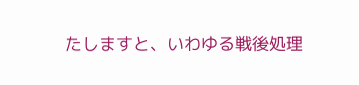たしますと、いわゆる戦後処理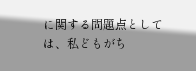に関する問題点としては、私どもがち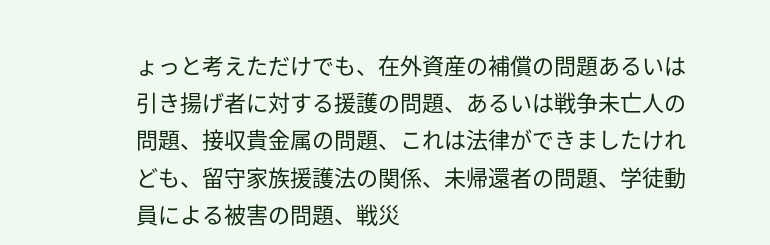ょっと考えただけでも、在外資産の補償の問題あるいは引き揚げ者に対する援護の問題、あるいは戦争未亡人の問題、接収貴金属の問題、これは法律ができましたけれども、留守家族援護法の関係、未帰還者の問題、学徒動員による被害の問題、戦災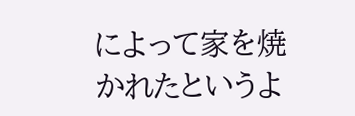によって家を焼かれたというよ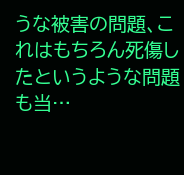うな被害の問題、これはもちろん死傷したというような問題も当…